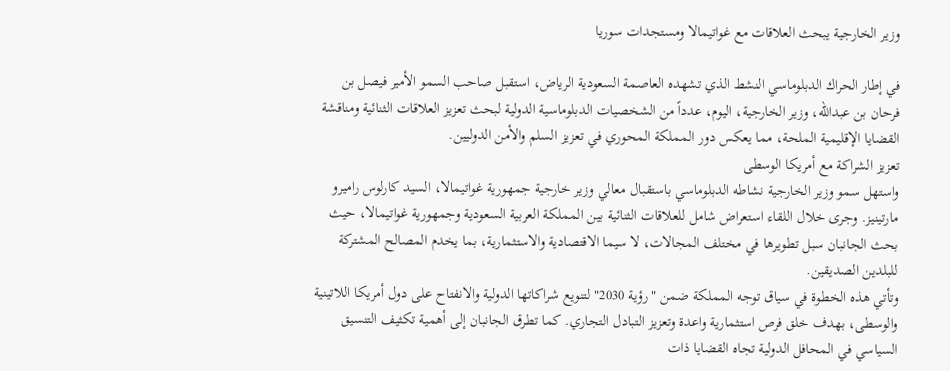وزير الخارجية يبحث العلاقات مع غواتيمالا ومستجدات سوريا

في إطار الحراك الدبلوماسي النشط الذي تشهده العاصمة السعودية الرياض، استقبل صاحب السمو الأمير فيصل بن فرحان بن عبدالله، وزير الخارجية، اليوم، عدداً من الشخصيات الدبلوماسية الدولية لبحث تعزيز العلاقات الثنائية ومناقشة القضايا الإقليمية الملحة، مما يعكس دور المملكة المحوري في تعزيز السلم والأمن الدوليين.
تعزيز الشراكة مع أمريكا الوسطى
واستهل سمو وزير الخارجية نشاطه الدبلوماسي باستقبال معالي وزير خارجية جمهورية غواتيمالا، السيد كارلوس راميرو مارتينيز. وجرى خلال اللقاء استعراض شامل للعلاقات الثنائية بين المملكة العربية السعودية وجمهورية غواتيمالا، حيث بحث الجانبان سبل تطويرها في مختلف المجالات، لا سيما الاقتصادية والاستثمارية، بما يخدم المصالح المشتركة للبلدين الصديقين.
وتأتي هذه الخطوة في سياق توجه المملكة ضمن "رؤية 2030" لتنويع شراكاتها الدولية والانفتاح على دول أمريكا اللاتينية والوسطى، بهدف خلق فرص استثمارية واعدة وتعزيز التبادل التجاري. كما تطرق الجانبان إلى أهمية تكثيف التنسيق السياسي في المحافل الدولية تجاه القضايا ذات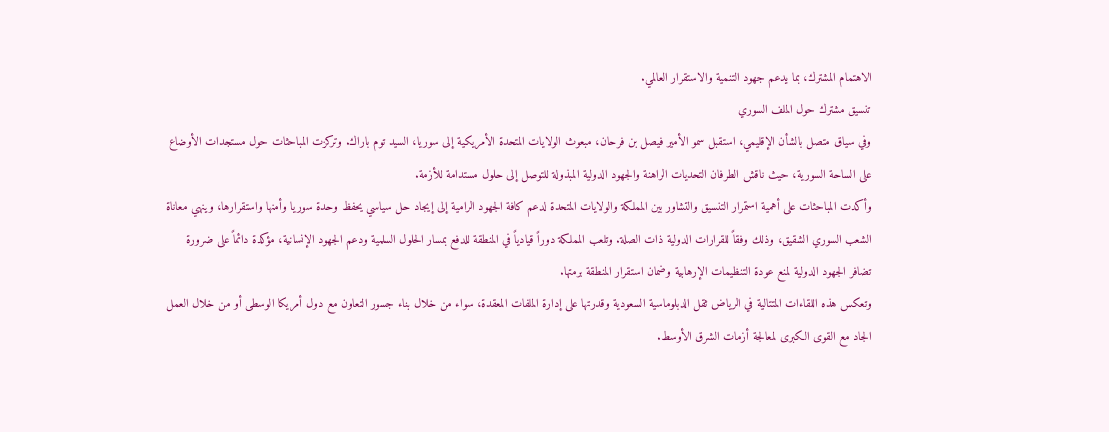الاهتمام المشترك، بما يدعم جهود التنمية والاستقرار العالمي.
تنسيق مشترك حول الملف السوري
وفي سياق متصل بالشأن الإقليمي، استقبل سمو الأمير فيصل بن فرحان، مبعوث الولايات المتحدة الأمريكية إلى سوريا، السيد توم باراك. وتركزت المباحثات حول مستجدات الأوضاع على الساحة السورية، حيث ناقش الطرفان التحديات الراهنة والجهود الدولية المبذولة للتوصل إلى حلول مستدامة للأزمة.
وأكدت المباحثات على أهمية استمرار التنسيق والتشاور بين المملكة والولايات المتحدة لدعم كافة الجهود الرامية إلى إيجاد حل سياسي يحفظ وحدة سوريا وأمنها واستقرارها، وينهي معاناة الشعب السوري الشقيق، وذلك وفقاً للقرارات الدولية ذات الصلة. وتلعب المملكة دوراً قيادياً في المنطقة للدفع بمسار الحلول السلمية ودعم الجهود الإنسانية، مؤكدة دائماً على ضرورة تضافر الجهود الدولية لمنع عودة التنظيمات الإرهابية وضمان استقرار المنطقة برمتها.
وتعكس هذه اللقاءات المتتالية في الرياض ثقل الدبلوماسية السعودية وقدرتها على إدارة الملفات المعقدة، سواء من خلال بناء جسور التعاون مع دول أمريكا الوسطى أو من خلال العمل الجاد مع القوى الكبرى لمعالجة أزمات الشرق الأوسط.